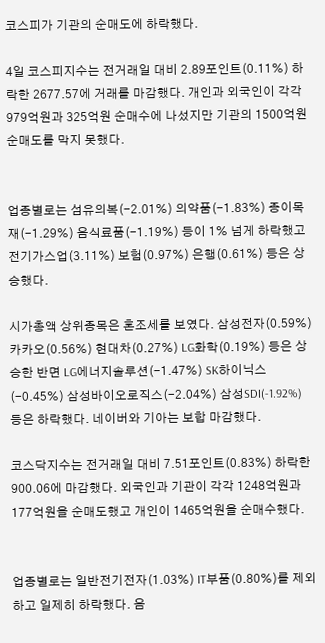코스피가 기관의 순매도에 하락했다.

4일 코스피지수는 전거래일 대비 2.89포인트(0.11%) 하락한 2677.57에 거래를 마감했다. 개인과 외국인이 각각 979억원과 325억원 순매수에 나섰지만 기관의 1500억원 순매도를 막지 못했다.


업종별로는 섬유의복(-2.01%) 의약품(-1.83%) 종이목재(-1.29%) 음식료품(-1.19%) 등이 1% 넘게 하락했고 전기가스업(3.11%) 보험(0.97%) 은행(0.61%) 등은 상승했다.

시가총액 상위종목은 혼조세를 보였다. 삼성전자(0.59%) 카카오(0.56%) 현대차(0.27%) LG화학(0.19%) 등은 상승한 반면 LG에너지솔루션(-1.47%) SK하이닉스(-0.45%) 삼성바이오로직스(-2.04%) 삼성SDI(-1.92%) 등은 하락했다. 네이버와 기아는 보합 마감했다.

코스닥지수는 전거래일 대비 7.51포인트(0.83%) 하락한 900.06에 마감했다. 외국인과 기관이 각각 1248억원과 177억원을 순매도했고 개인이 1465억원을 순매수했다.


업종별로는 일반전기전자(1.03%) IT부품(0.80%)를 제외하고 일제히 하락했다. 음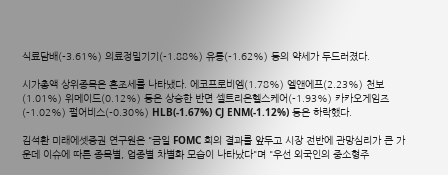식료담배(-3.61%) 의료정밀기기(-1.88%) 유통(-1.62%) 등의 약세가 두드러졌다.

시가총액 상위종목은 혼조세를 나타냈다. 에코프로비엠(1.78%) 엘앤에프(2.23%) 천보(1.01%) 위메이드(0.12%) 등은 상승한 반면 셀트리온헬스케어(-1.93%) 카카오게임즈(-1.02%) 펄어비스(-0.30%) HLB(-1.67%) CJ ENM(-1.12%) 등은 하락했다.

김석환 미래에셋증권 연구원은 "금일 FOMC 회의 결과를 앞두고 시장 전반에 관망심리가 큰 가운데 이슈에 따른 종목별, 업종별 차별화 모습이 나타났다"며 "우선 외국인의 중소형주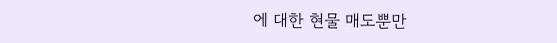에 대한 현물 매도뿐만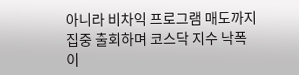아니라 비차익 프로그램 매도까지 집중 출회하며 코스닥 지수 낙폭이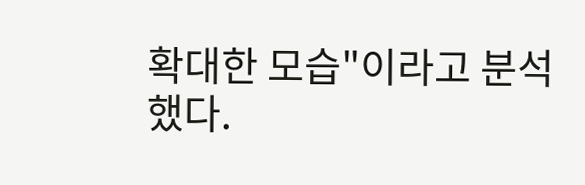확대한 모습"이라고 분석했다.